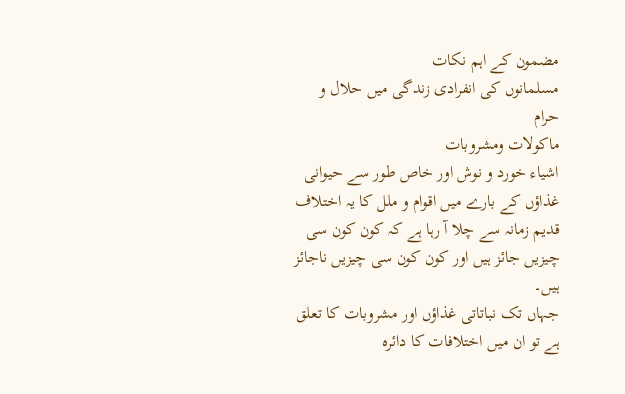مضمون کے اہم نکات
مسلمانوں کی انفرادی زندگی میں حلال و حرام
ماکولات ومشروبات
اشیاء خورد و نوش اور خاص طور سے حیوانی غذاؤں کے بارے میں اقوام و ملل کا یہ اختلاف قدیم زمانہ سے چلا آ رہا ہے کہ کون کون سی چیزیں جائز ہیں اور کون کون سی چیزیں ناجائز ہیں۔
جہاں تک نباتاتی غذاؤں اور مشروبات کا تعلق ہے تو ان میں اختلافات کا دائرہ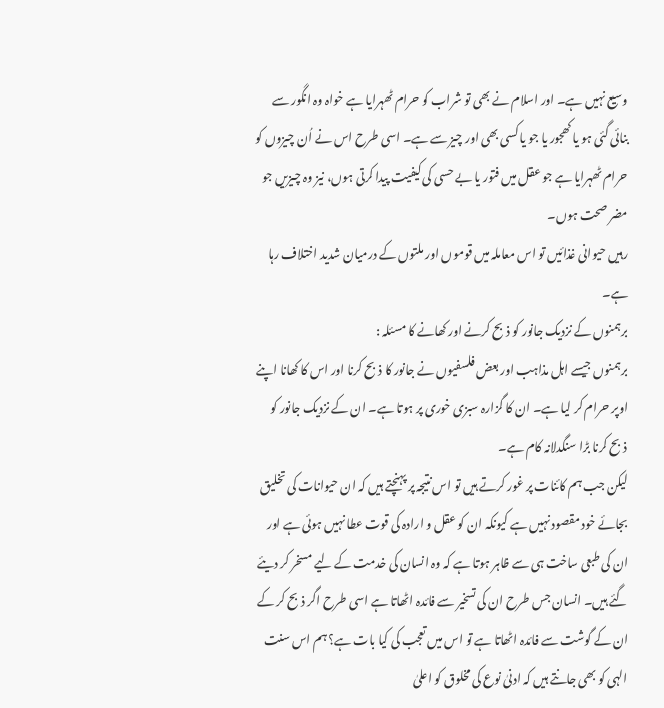وسیع نہیں ہے۔ اور اسلام نے بھی تو شراب کو حرام ٹھہرایا ہے خواہ وہ انگور سے بنائی گئی ہو یا کھجور یا جو یا کسی بھی اور چیز سے ہے۔ اسی طرح اس نے اُن چیزوں کو حرام ٹھہرایا ہے جو عقل میں فتور یا بے حسی کی کیفیت پیدا کرتی ہوں، نیز وہ چیزیں جو مضر صحت ہوں۔
رہیں حیوانی غذائیں تو اس معاملہ میں قوموں اور ملتوں کے درمیان شدید اختلاف رہا ہے۔
برہمنوں کے نزدیک جانور کو ذبح کرنے اور کھانے کا مسئلہ :
برہمنوں جیسے اہل مذاہب اور بعض فلسفیوں نے جانور کا ذبح کرنا اور اس کا کھانا اپنے اوپر حرام کر لیا ہے۔ ان کا گزارہ سبزی خوری پر ہوتا ہے۔ ان کے نزدیک جانور کو ذبح کرنا بڑا سنگدلانہ کام ہے۔
لیکن جب ہم کائنات پر غور کرتے ہیں تو اس نتیجہ پر پہنچتے ہیں کہ ان حیوانات کی تخلیق بجائے خود مقصود نہیں ہے کیونکہ ان کو عقل و ارادہ کی قوت عطا نہیں ہوئی ہے اور ان کی طبعی ساخت ہی سے ظاہر ہوتا ہے کہ وہ انسان کی خدمت کے لیے مسخر کر دیئے گئے ہیں۔ انسان جس طرح ان کی تسخیر سے فائدہ اٹھاتا ہے اسی طرح اگر ذبح کر کے ان کے گوشت سے فائدہ اٹھاتا ہے تو اس میں تعجب کی کیا بات ہے؟ ہم اس سنت الہی کو بھی جانتے ہیں کہ ادنیٰ نوع کی مخلوق کو اعلیٰ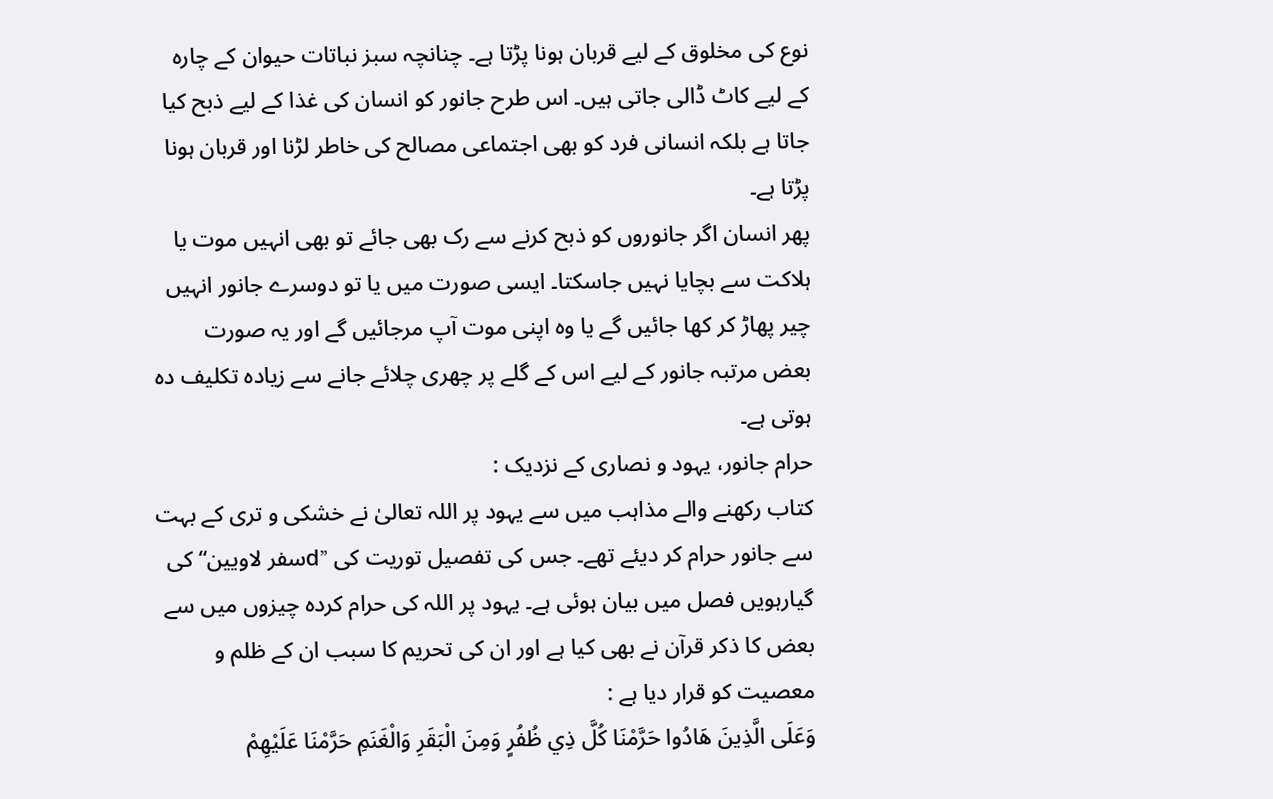نوع کی مخلوق کے لیے قربان ہونا پڑتا ہے۔ چنانچہ سبز نباتات حیوان کے چارہ کے لیے کاٹ ڈالی جاتی ہیں۔ اس طرح جانور کو انسان کی غذا کے لیے ذبح کیا جاتا ہے بلکہ انسانی فرد کو بھی اجتماعی مصالح کی خاطر لڑنا اور قربان ہونا پڑتا ہے۔
پھر انسان اگر جانوروں کو ذبح کرنے سے رک بھی جائے تو بھی انہیں موت یا ہلاکت سے بچایا نہیں جاسکتا۔ ایسی صورت میں یا تو دوسرے جانور انہیں چیر پھاڑ کر کھا جائیں گے یا وہ اپنی موت آپ مرجائیں گے اور یہ صورت بعض مرتبہ جانور کے لیے اس کے گلے پر چھری چلائے جانے سے زیادہ تکلیف دہ ہوتی ہے۔
حرام جانور، یہود و نصاری کے نزدیک :
کتاب رکھنے والے مذاہب میں سے یہود پر اللہ تعالیٰ نے خشکی و تری کے بہت سے جانور حرام کر دیئے تھے۔ جس کی تفصیل توریت کی ”dسفر لاویین“ کی گیارہویں فصل میں بیان ہوئی ہے۔ یہود پر اللہ کی حرام کردہ چیزوں میں سے بعض کا ذکر قرآن نے بھی کیا ہے اور ان کی تحریم کا سبب ان کے ظلم و معصیت کو قرار دیا ہے :
وَعَلَى الَّذِينَ هَادُوا حَرَّمْنَا كُلَّ ذِي ظُفُرٍ وَمِنَ الْبَقَرِ وَالْغَنَمِ حَرَّمْنَا عَلَيْهِمْ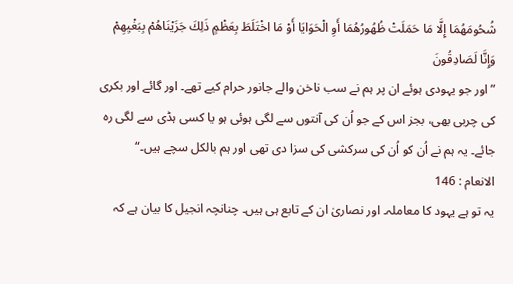شُحُومَهُمَا إِلَّا مَا حَمَلَتْ ظُهُورُهُمَا أَوِ الْحَوَايَا أَوْ مَا اخْتَلَطَ بِعَظْمٍ ذَلِكَ جَزَيْنَاهُمْ بِبَغْيِهِمْ وَإِنَّا لَصَادِقُونَ
”اور جو یہودی ہوئے ان پر ہم نے سب ناخن والے جانور حرام کیے تھے۔ اور گائے اور بکری کی چربی بھی، بجز اس کے جو اُن کی آنتوں سے لگی ہوئی ہو یا کسی ہڈی سے لگی رہ جائے۔ یہ ہم نے اُن کو اُن کی سرکشی کی سزا دی تھی اور ہم بالکل سچے ہیں۔“
الانعام : 146
یہ تو ہے یہود کا معاملہ۔ اور نصاریٰ ان کے تابع ہی ہیں۔ چنانچہ انجیل کا بیان ہے کہ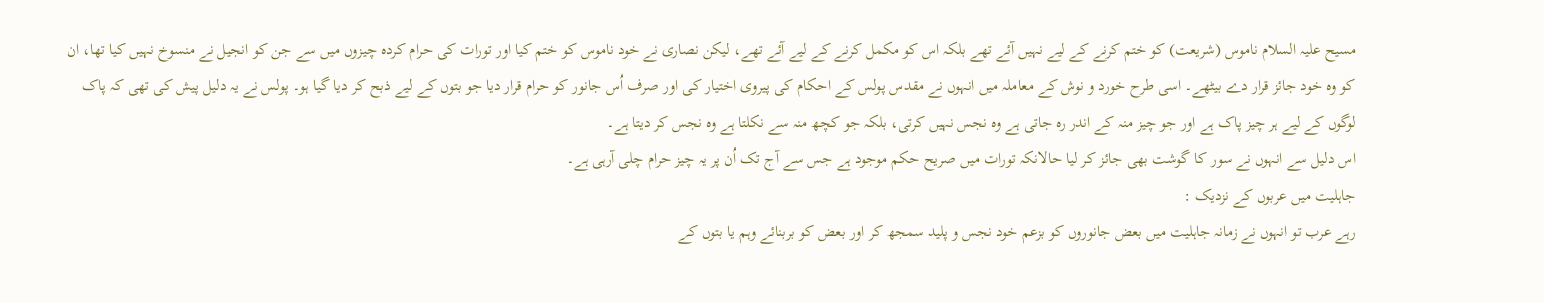مسیح علیہ السلام ناموس (شریعت) کو ختم کرنے کے لیے نہیں آئے تھے بلکہ اس کو مکمل کرنے کے لیے آئے تھے، لیکن نصاری نے خود ناموس کو ختم کیا اور تورات کی حرام کردہ چیزوں میں سے جن کو انجیل نے منسوخ نہیں کیا تھا، ان کو وہ خود جائز قرار دے بیٹھے۔ اسی طرح خورد و نوش کے معاملہ میں انہوں نے مقدس پولس کے احکام کی پیروی اختیار کی اور صرف اُس جانور کو حرام قرار دیا جو بتوں کے لیے ذبح کر دیا گیا ہو۔ پولس نے یہ دلیل پیش کی تھی کہ پاک لوگوں کے لیے ہر چیز پاک ہے اور جو چیز منہ کے اندر رہ جاتی ہے وہ نجس نہیں کرتی، بلکہ جو کچھ منہ سے نکلتا ہے وہ نجس کر دیتا ہے۔
اس دلیل سے انہوں نے سور کا گوشت بھی جائز کر لیا حالانکہ تورات میں صریح حکم موجود ہے جس سے آج تک اُن پر یہ چیز حرام چلی آرہی ہے۔
جاہلیت میں عربوں کے نزدیک :
رہے عرب تو انہوں نے زمانہ جاہلیت میں بعض جانوروں کو بزعم خود نجس و پلید سمجھ کر اور بعض کو بربنائے وہم یا بتوں کے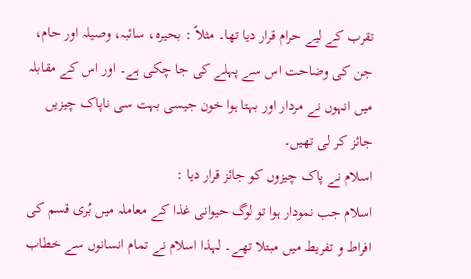تقرب کے لیے حرام قرار دیا تھا۔ مثلاً : بحیرہ، سائبہ، وصیلہ اور حام، جن کی وضاحت اس سے پہلے کی جا چکی ہے۔ اور اس کے مقابلہ میں انہوں نے مردار اور بہتا ہوا خون جیسی بہت سی ناپاک چیزیں جائز کر لی تھیں۔
اسلام نے پاک چیزوں کو جائز قرار دیا :
اسلام جب نمودار ہوا تو لوگ حیوانی غذا کے معاملہ میں بُری قسم کی افراط و تفریط میں مبتلا تھے۔ لہذا اسلام نے تمام انسانوں سے خطاب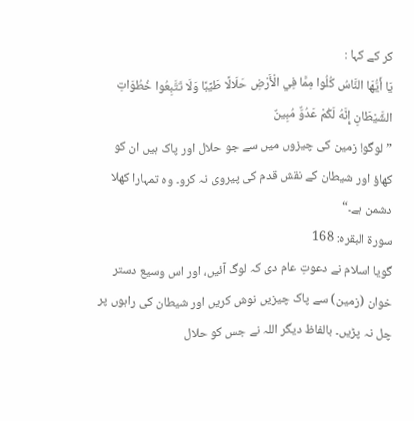کر کے کہا :
يَا أَيُّهَا النَّاسُ كُلُوا مِمَّا فِي الْأَرْضِ حَلَالًا طَيِّبًا وَلَا تَتَّبِعُوا خُطُوَاتِ الشَّيْطَانِ إِنَّهُ لَكُمْ عَدُوٌّ مُبِينٌ
”لوگو! زمین کی چیزوں میں سے جو حلال اور پاک ہیں ان کو کھاؤ اور شیطان کے نقش قدم کی پیروی نہ کرو۔ وہ تمہارا کھلا دشمن ہے۔“
سورۃ البقرہ: 168
گویا اسلام نے دعوتِ عام دی کہ لوگ آئیں، اور اس وسیع دستر خوان (زمین) سے پاک چیزیں نوش کریں اور شیطان کی راہوں پر چل نہ پڑیں۔ بالفاظ دیگر اللہ نے جس کو حلال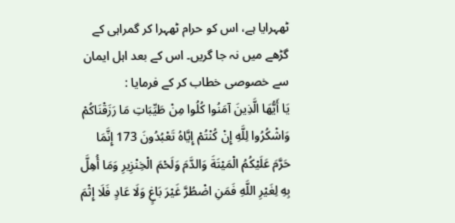ٹھہرایا ہے، اس کو حرام ٹھہرا کر گمراہی کے گڑھے میں نہ جا گریں۔ اس کے بعد اہل ایمان سے خصوصی خطاب کر کے فرمایا :
يَا أَيُّهَا الَّذِينَ آمَنُوا كُلُوا مِنْ طَيِّبَاتِ مَا رَزَقْنَاكُمْ وَاشْكُرُوا لِلَّهِ إِنْ كُنْتُمْ إِيَّاهُ تَعْبُدُونَ 173 إِنَّمَا حَرَّمَ عَلَيْكُمُ الْمَيْتَةَ وَالدَّمَ وَلَحْمَ الْخِنْزِيرِ وَمَا أُهِلَّ بِهِ لِغَيْرِ اللَّهِ فَمَنِ اضْطُرَّ غَيْرَ بَاغٍ وَلَا عَادٍ فَلَا إِثْمَ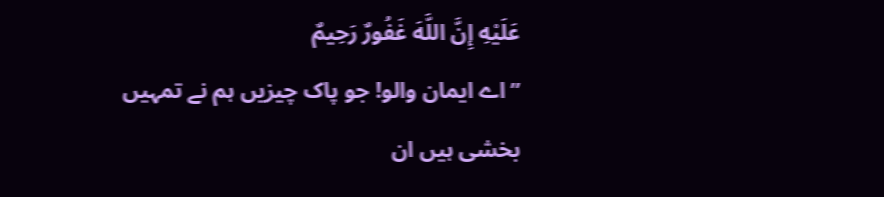عَلَيْهِ إِنَّ اللَّهَ غَفُورٌ رَحِيمٌ
”اے ایمان والو! جو پاک چیزیں ہم نے تمہیں بخشی ہیں ان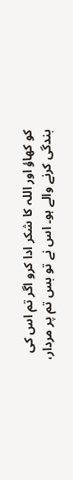کو کھاؤ اور اللہ کا شکر ادا کرو اگر تم اس کی بندگی کرنے والے ہو۔ اس نے تو بس تم پر مردار،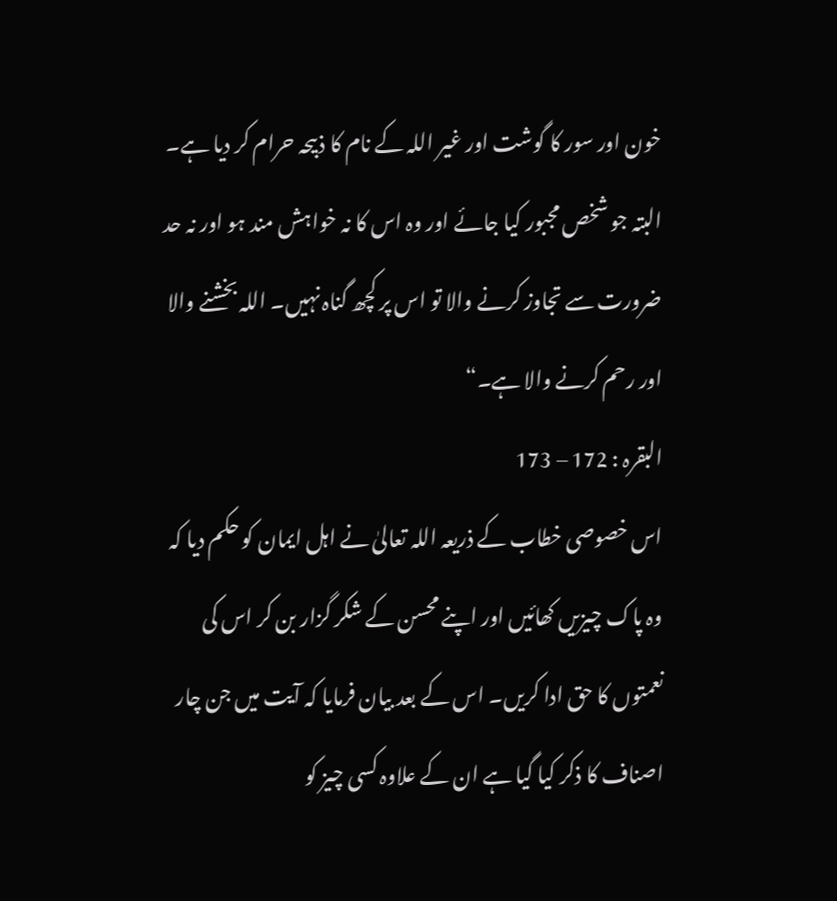خون اور سور کا گوشت اور غیر اللہ کے نام کا ذبیحہ حرام کر دیا ہے۔ البتہ جو شخص مجبور کیا جائے اور وہ اس کا نہ خواہش مند ہو اور نہ حد ضرورت سے تجاوز کرنے والا تو اس پر کچھ گناہ نہیں۔ اللہ بخشنے والا اور رحم کرنے والا ہے۔“
البقرہ : 172 – 173
اس خصوصی خطاب کے ذریعہ اللہ تعالیٰ نے اہل ایمان کو حکم دیا کہ وہ پاک چیزیں کھائیں اور اپنے محسن کے شکر گزار بن کر اس کی نعمتوں کا حق ادا کریں۔ اس کے بعد بیان فرمایا کہ آیت میں جن چار اصناف کا ذکر کیا گیا ہے ان کے علاوہ کسی چیز کو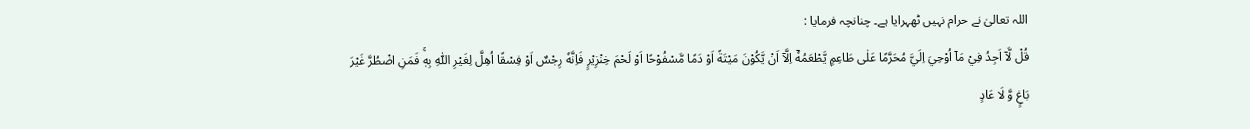اللہ تعالیٰ نے حرام نہیں ٹھہرایا ہے۔ چنانچہ فرمایا :
قُلْ لَّاۤ اَجِدُ فِيْ مَاۤ اُوْحِيَ اِلَيَّ مُحَرَّمًا عَلٰى طَاعِمٍ يَّطْعَمُهٗۤ اِلَّاۤ اَنْ يَّكُوْنَ مَيْتَةً اَوْ دَمًا مَّسْفُوْحًا اَوْ لَحْمَ خِنْزِيْرٍ فَاِنَّهٗ رِجْسٌ اَوْ فِسْقًا اُهِلَّ لِغَيْرِ اللّٰهِ بِهٖۚ فَمَنِ اضْطُرَّ غَيْرَ بَاغٍ وَّ لَا عَادٍ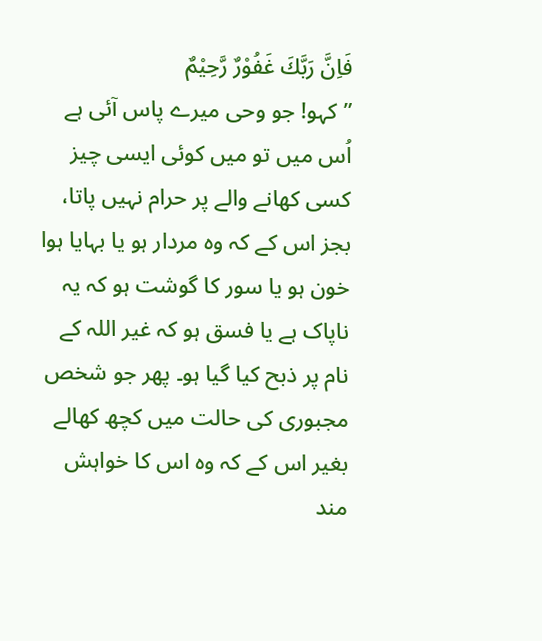فَاِنَّ رَبَّكَ غَفُوْرٌ رَّحِيْمٌ
”کہو! جو وحی میرے پاس آئی ہے اُس میں تو میں کوئی ایسی چیز کسی کھانے والے پر حرام نہیں پاتا، بجز اس کے کہ وہ مردار ہو یا بہایا ہوا خون ہو یا سور کا گوشت ہو کہ یہ ناپاک ہے یا فسق ہو کہ غیر اللہ کے نام پر ذبح کیا گیا ہو۔ پھر جو شخص مجبوری کی حالت میں کچھ کھالے بغیر اس کے کہ وہ اس کا خواہش مند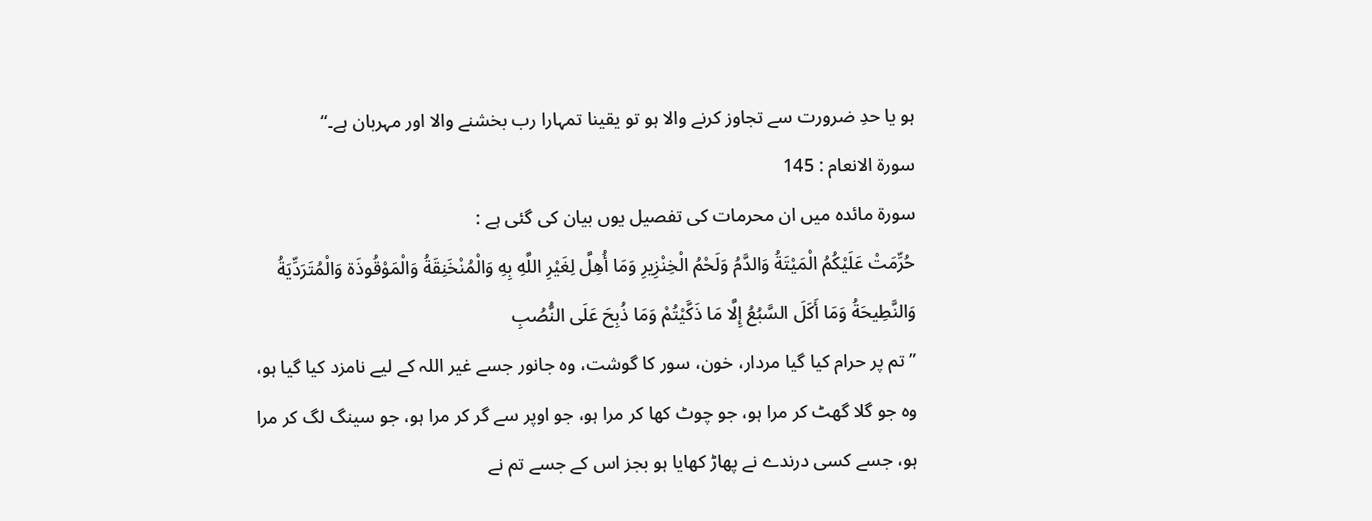ہو یا حدِ ضرورت سے تجاوز کرنے والا ہو تو یقینا تمہارا رب بخشنے والا اور مہربان ہے۔“
سورۃ الانعام : 145
سورۃ مائدہ میں ان محرمات کی تفصیل یوں بیان کی گئی ہے :
حُرِّمَتْ عَلَيْكُمُ الْمَيْتَةُ وَالدَّمُ وَلَحْمُ الْخِنْزِيرِ وَمَا أُهِلَّ لِغَيْرِ اللَّهِ بِهِ وَالْمُنْخَنِقَةُ وَالْمَوْقُوذَة وَالْمُتَرَدِّيَةُ وَالنَّطِيحَةُ وَمَا أَكَلَ السَّبُعُ إِلَّا مَا ذَكَّيْتُمْ وَمَا ذُبِحَ عَلَى النُّصُبِ
”تم پر حرام کیا گیا مردار، خون، سور کا گوشت، وہ جانور جسے غیر اللہ کے لیے نامزد کیا گیا ہو، وہ جو گلا گھٹ کر مرا ہو، جو چوٹ کھا کر مرا ہو، جو اوپر سے گر کر مرا ہو، جو سینگ لگ کر مرا ہو، جسے کسی درندے نے پھاڑ کھایا ہو بجز اس کے جسے تم نے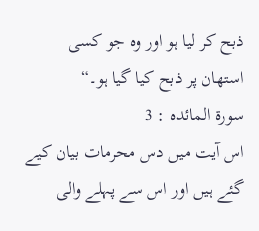ذبح کر لیا ہو اور وہ جو کسی استھان پر ذبح کیا گیا ہو۔“
سورۃ المائدہ : 3
اس آیت میں دس محرمات بیان کیے گئے ہیں اور اس سے پہلے والی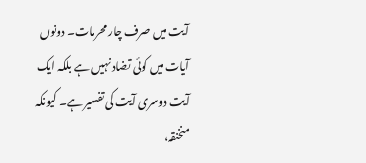آیت میں صرف چار محرمات۔ دونوں آیات میں کوئی تضاد نہیں ہے بلکہ ایک آیت دوسری آیت کی تفسیر ہے۔ کیونکہ منخنقہ،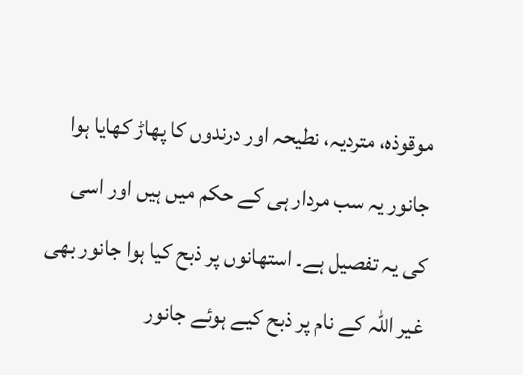موقوذہ، متردیہ، نطیحہ اور درندوں کا پھاڑ کھایا ہوا جانور یہ سب مردار ہی کے حکم میں ہیں اور اسی کی یہ تفصیل ہے۔ استھانوں پر ذبح کیا ہوا جانور بھی غیر اللہ کے نام پر ذبح کیے ہوئے جانور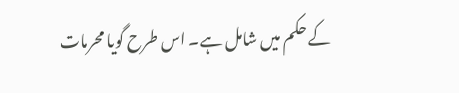کے حکم میں شامل ہے۔ اس طرح گویا محرمات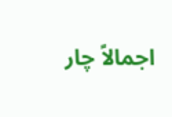اجمالاً چار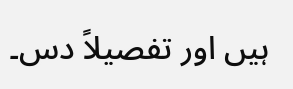ہیں اور تفصیلاً دس۔